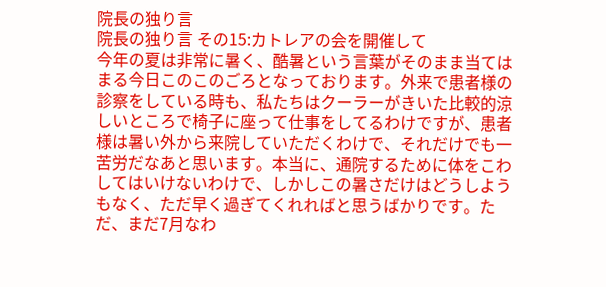院長の独り言
院長の独り言 その15:カトレアの会を開催して
今年の夏は非常に暑く、酷暑という言葉がそのまま当てはまる今日このこのごろとなっております。外来で患者様の診察をしている時も、私たちはクーラーがきいた比較的涼しいところで椅子に座って仕事をしてるわけですが、患者様は暑い外から来院していただくわけで、それだけでも一苦労だなあと思います。本当に、通院するために体をこわしてはいけないわけで、しかしこの暑さだけはどうしようもなく、ただ早く過ぎてくれればと思うばかりです。ただ、まだ7月なわ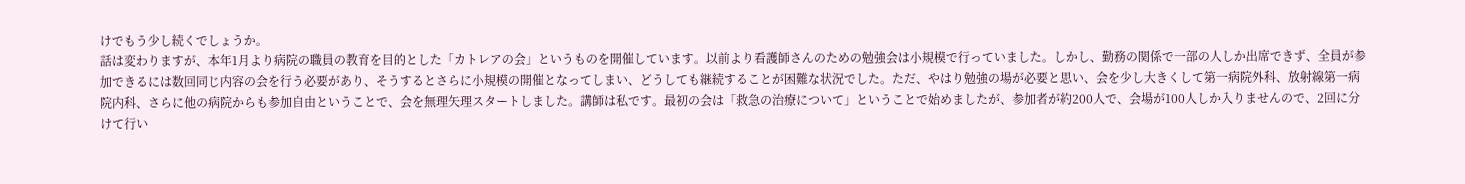けでもう少し続くでしょうか。
話は変わりますが、本年1月より病院の職員の教育を目的とした「カトレアの会」というものを開催しています。以前より看護師さんのための勉強会は小規模で行っていました。しかし、勤務の関係で一部の人しか出席できず、全員が参加できるには数回同じ内容の会を行う必要があり、そうするとさらに小規模の開催となってしまい、どうしても継続することが困難な状況でした。ただ、やはり勉強の場が必要と思い、会を少し大きくして第一病院外科、放射線第一病院内科、さらに他の病院からも参加自由ということで、会を無理矢理スタートしました。講師は私です。最初の会は「救急の治療について」ということで始めましたが、参加者が約200人で、会場が100人しか入りませんので、2回に分けて行い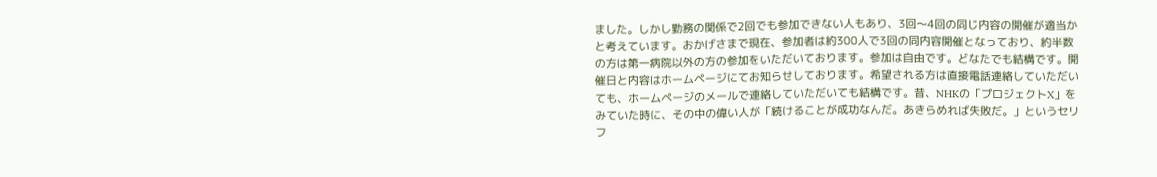ました。しかし勤務の関係で2回でも参加できない人もあり、3回〜4回の同じ内容の開催が適当かと考えています。おかげさまで現在、参加者は約300人で3回の同内容開催となっており、約半数の方は第一病院以外の方の参加をいただいております。参加は自由です。どなたでも結構です。開催日と内容はホームページにてお知らせしております。希望される方は直接電話連絡していただいても、ホームページのメールで連絡していただいても結構です。昔、NHKの「プロジェクトX」をみていた時に、その中の偉い人が「続けることが成功なんだ。あきらめれば失敗だ。」というセリフ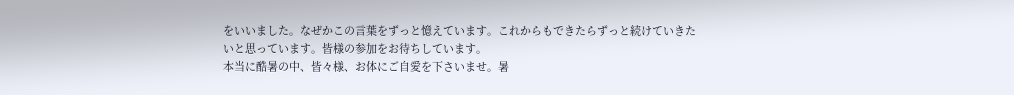をいいました。なぜかこの言葉をずっと憶えています。これからもできたらずっと続けていきたいと思っています。皆様の参加をお待ちしています。
本当に酷暑の中、皆々様、お体にご自愛を下さいませ。暑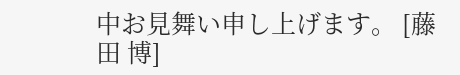中お見舞い申し上げます。 [藤田 博]